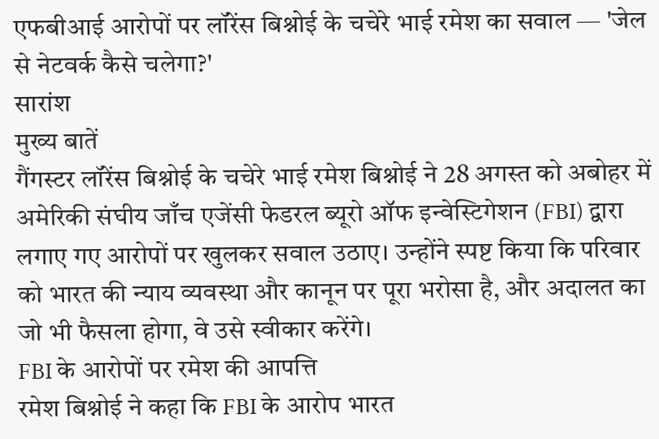एफबीआई आरोपों पर लॉरेंस बिश्नोई के चचेरे भाई रमेश का सवाल — 'जेल से नेटवर्क कैसे चलेगा?'
सारांश
मुख्य बातें
गैंगस्टर लॉरेंस बिश्नोई के चचेरे भाई रमेश बिश्नोई ने 28 अगस्त को अबोहर में अमेरिकी संघीय जाँच एजेंसी फेडरल ब्यूरो ऑफ इन्वेस्टिगेशन (FBI) द्वारा लगाए गए आरोपों पर खुलकर सवाल उठाए। उन्होंने स्पष्ट किया कि परिवार को भारत की न्याय व्यवस्था और कानून पर पूरा भरोसा है, और अदालत का जो भी फैसला होगा, वे उसे स्वीकार करेंगे।
FBI के आरोपों पर रमेश की आपत्ति
रमेश बिश्नोई ने कहा कि FBI के आरोप भारत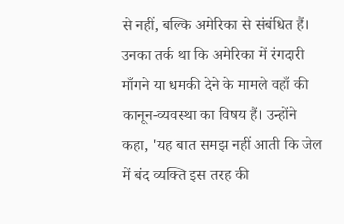से नहीं, बल्कि अमेरिका से संबंधित हैं। उनका तर्क था कि अमेरिका में रंगदारी माँगने या धमकी देने के मामले वहाँ की कानून-व्यवस्था का विषय हैं। उन्होंने कहा, 'यह बात समझ नहीं आती कि जेल में बंद व्यक्ति इस तरह की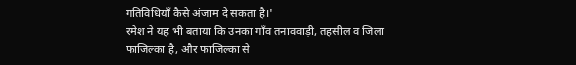गतिविधियाँ कैसे अंजाम दे सकता है।'
रमेश ने यह भी बताया कि उनका गाँव तनाववाड़ी, तहसील व जिला फाजिल्का है, और फाजिल्का से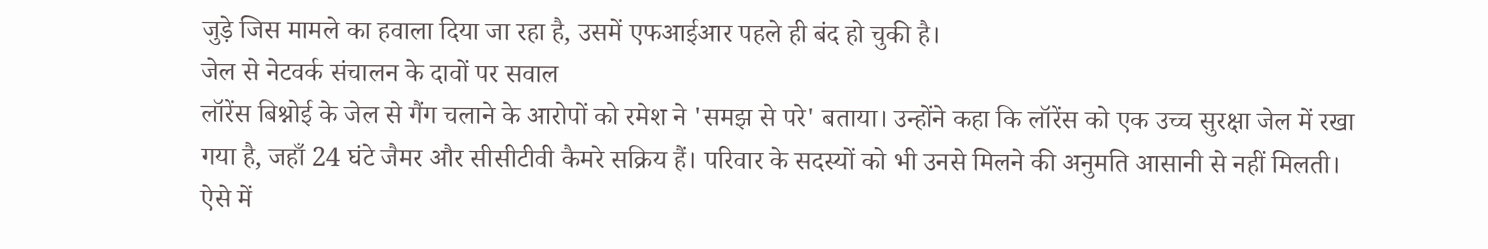जुड़े जिस मामले का हवाला दिया जा रहा है, उसमें एफआईआर पहले ही बंद हो चुकी है।
जेल से नेटवर्क संचालन के दावों पर सवाल
लॉरेंस बिश्नोई के जेल से गैंग चलाने के आरोपों को रमेश ने 'समझ से परे' बताया। उन्होंने कहा कि लॉरेंस को एक उच्च सुरक्षा जेल में रखा गया है, जहाँ 24 घंटे जैमर और सीसीटीवी कैमरे सक्रिय हैं। परिवार के सदस्यों को भी उनसे मिलने की अनुमति आसानी से नहीं मिलती। ऐसे में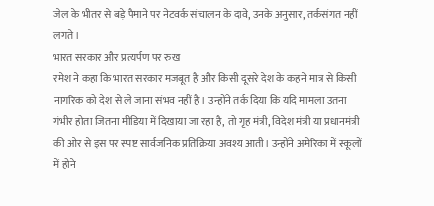जेल के भीतर से बड़े पैमाने पर नेटवर्क संचालन के दावे, उनके अनुसार, तर्कसंगत नहीं लगते।
भारत सरकार और प्रत्यर्पण पर रुख
रमेश ने कहा कि भारत सरकार मजबूत है और किसी दूसरे देश के कहने मात्र से किसी नागरिक को देश से ले जाना संभव नहीं है। उन्होंने तर्क दिया कि यदि मामला उतना गंभीर होता जितना मीडिया में दिखाया जा रहा है, तो गृह मंत्री, विदेश मंत्री या प्रधानमंत्री की ओर से इस पर स्पष्ट सार्वजनिक प्रतिक्रिया अवश्य आती। उन्होंने अमेरिका में स्कूलों में होने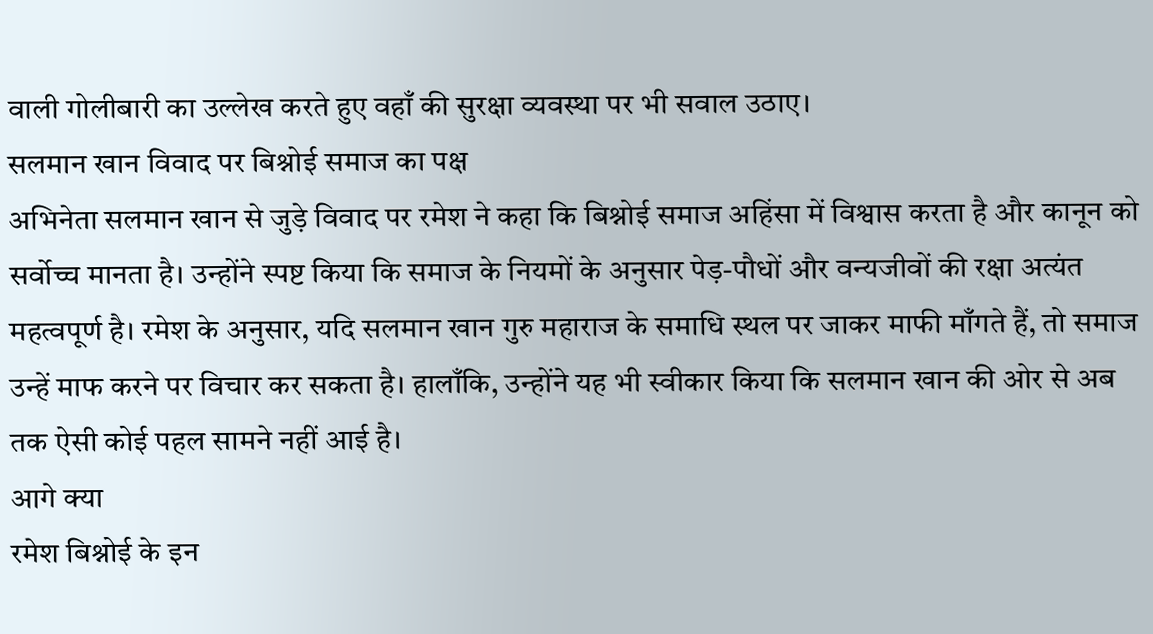वाली गोलीबारी का उल्लेख करते हुए वहाँ की सुरक्षा व्यवस्था पर भी सवाल उठाए।
सलमान खान विवाद पर बिश्नोई समाज का पक्ष
अभिनेता सलमान खान से जुड़े विवाद पर रमेश ने कहा कि बिश्नोई समाज अहिंसा में विश्वास करता है और कानून को सर्वोच्च मानता है। उन्होंने स्पष्ट किया कि समाज के नियमों के अनुसार पेड़-पौधों और वन्यजीवों की रक्षा अत्यंत महत्वपूर्ण है। रमेश के अनुसार, यदि सलमान खान गुरु महाराज के समाधि स्थल पर जाकर माफी माँगते हैं, तो समाज उन्हें माफ करने पर विचार कर सकता है। हालाँकि, उन्होंने यह भी स्वीकार किया कि सलमान खान की ओर से अब तक ऐसी कोई पहल सामने नहीं आई है।
आगे क्या
रमेश बिश्नोई के इन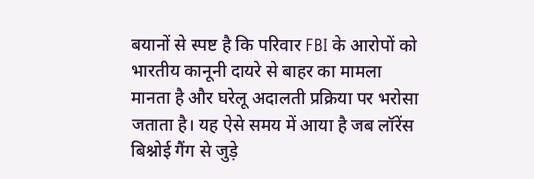बयानों से स्पष्ट है कि परिवार FBI के आरोपों को भारतीय कानूनी दायरे से बाहर का मामला मानता है और घरेलू अदालती प्रक्रिया पर भरोसा जताता है। यह ऐसे समय में आया है जब लॉरेंस बिश्नोई गैंग से जुड़े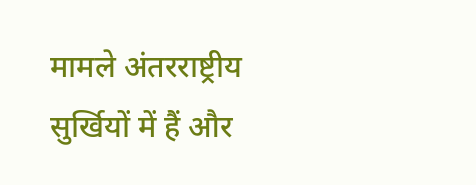मामले अंतरराष्ट्रीय सुर्खियों में हैं और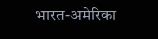भारत-अमेरिका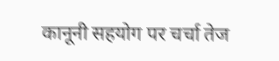कानूनी सहयोग पर चर्चा तेज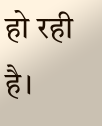हो रही है।